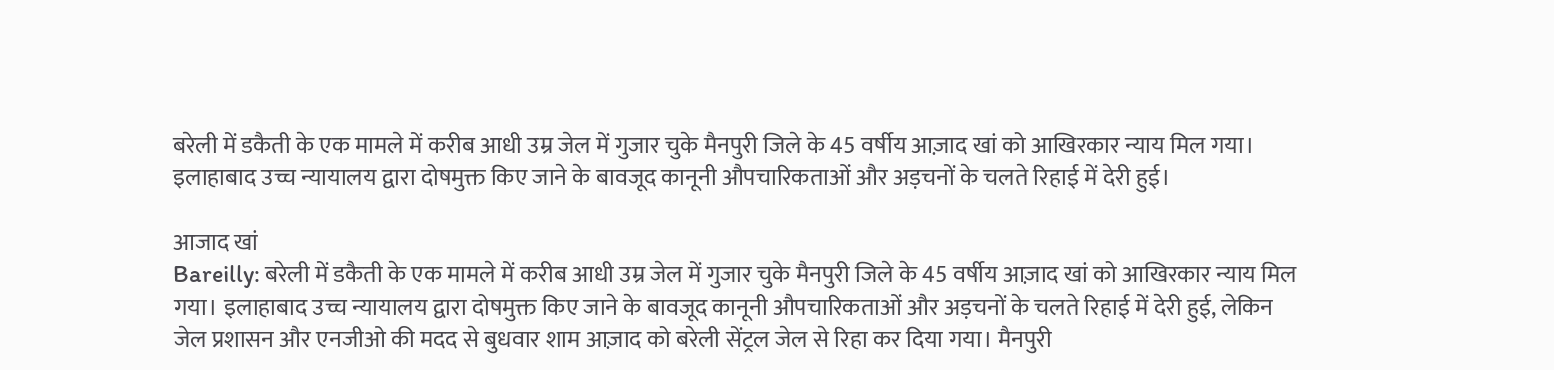बरेली में डकैती के एक मामले में करीब आधी उम्र जेल में गुजार चुके मैनपुरी जिले के 45 वर्षीय आज़ाद खां को आखिरकार न्याय मिल गया। इलाहाबाद उच्च न्यायालय द्वारा दोषमुक्त किए जाने के बावजूद कानूनी औपचारिकताओं और अड़चनों के चलते रिहाई में देरी हुई।

आजाद खां
Bareilly: बरेली में डकैती के एक मामले में करीब आधी उम्र जेल में गुजार चुके मैनपुरी जिले के 45 वर्षीय आज़ाद खां को आखिरकार न्याय मिल गया। इलाहाबाद उच्च न्यायालय द्वारा दोषमुक्त किए जाने के बावजूद कानूनी औपचारिकताओं और अड़चनों के चलते रिहाई में देरी हुई, लेकिन जेल प्रशासन और एनजीओ की मदद से बुधवार शाम आज़ाद को बरेली सेंट्रल जेल से रिहा कर दिया गया। मैनपुरी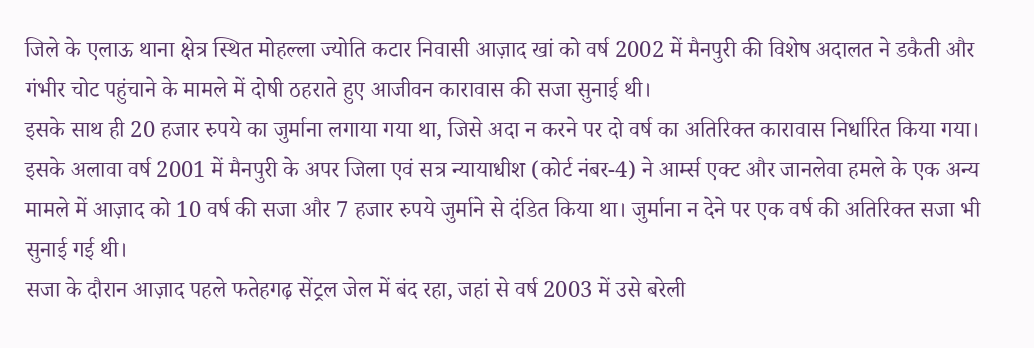जिले के एलाऊ थाना क्षेत्र स्थित मोहल्ला ज्योति कटार निवासी आज़ाद खां को वर्ष 2002 में मैनपुरी की विशेष अदालत ने डकैती और गंभीर चोट पहुंचाने के मामले में दोषी ठहराते हुए आजीवन कारावास की सजा सुनाई थी।
इसके साथ ही 20 हजार रुपये का जुर्माना लगाया गया था, जिसे अदा न करने पर दो वर्ष का अतिरिक्त कारावास निर्धारित किया गया। इसके अलावा वर्ष 2001 में मैनपुरी के अपर जिला एवं सत्र न्यायाधीश (कोर्ट नंबर-4) ने आर्म्स एक्ट और जानलेवा हमले के एक अन्य मामले में आज़ाद को 10 वर्ष की सजा और 7 हजार रुपये जुर्माने से दंडित किया था। जुर्माना न देने पर एक वर्ष की अतिरिक्त सजा भी सुनाई गई थी।
सजा के दौरान आज़ाद पहले फतेहगढ़ सेंट्रल जेल में बंद रहा, जहां से वर्ष 2003 में उसे बरेली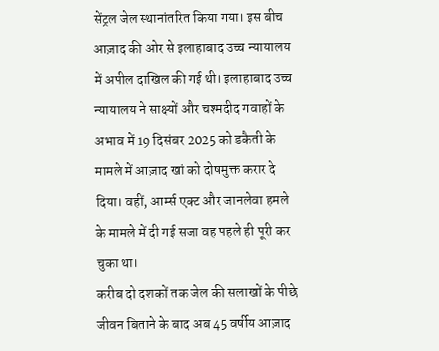सेंट्रल जेल स्थानांतरित किया गया। इस बीच आज़ाद की ओर से इलाहाबाद उच्च न्यायालय में अपील दाखिल की गई थी। इलाहाबाद उच्च न्यायालय ने साक्ष्यों और चश्मदीद गवाहों के अभाव में 19 दिसंबर 2025 को डकैती के मामले में आज़ाद खां को दोषमुक्त करार दे दिया। वहीं, आर्म्स एक्ट और जानलेवा हमले के मामले में दी गई सजा वह पहले ही पूरी कर चुका था।
करीब दो दशकों तक जेल की सलाखों के पीछे जीवन बिताने के बाद अब 45 वर्षीय आज़ाद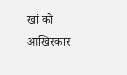खां को आखिरकार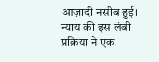आज़ादी नसीब हुई। न्याय की इस लंबी प्रक्रिया ने एक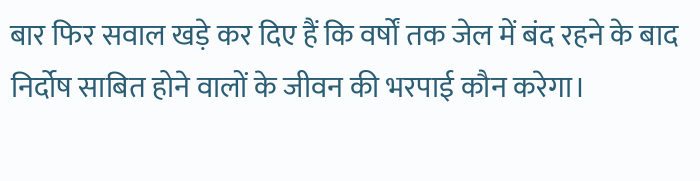बार फिर सवाल खड़े कर दिए हैं कि वर्षों तक जेल में बंद रहने के बाद निर्दोष साबित होने वालों के जीवन की भरपाई कौन करेगा।